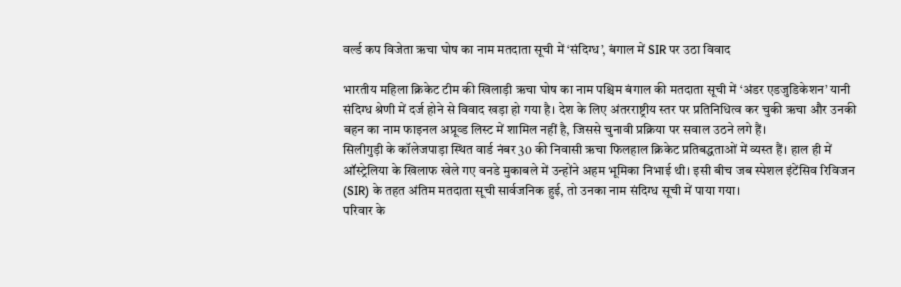वर्ल्ड कप विजेता ऋचा घोष का नाम मतदाता सूची में ‘संदिग्ध’, बंगाल में SIR पर उठा विवाद

भारतीय महिला क्रिकेट टीम की खिलाड़ी ऋचा घोष का नाम पश्चिम बंगाल की मतदाता सूची में ‘अंडर एडजुडिकेशन’ यानी संदिग्ध श्रेणी में दर्ज होने से विवाद खड़ा हो गया है। देश के लिए अंतरराष्ट्रीय स्तर पर प्रतिनिधित्व कर चुकी ऋचा और उनकी बहन का नाम फाइनल अप्रूव्ड लिस्ट में शामिल नहीं है, जिससे चुनावी प्रक्रिया पर सवाल उठने लगे हैं।
सिलीगुड़ी के कॉलेजपाड़ा स्थित वार्ड नंबर 30 की निवासी ऋचा फिलहाल क्रिकेट प्रतिबद्धताओं में व्यस्त हैं। हाल ही में ऑस्ट्रेलिया के खिलाफ खेले गए वनडे मुकाबले में उन्होंने अहम भूमिका निभाई थी। इसी बीच जब स्पेशल इंटेंसिव रिविजन (SIR) के तहत अंतिम मतदाता सूची सार्वजनिक हुई, तो उनका नाम संदिग्ध सूची में पाया गया।
परिवार के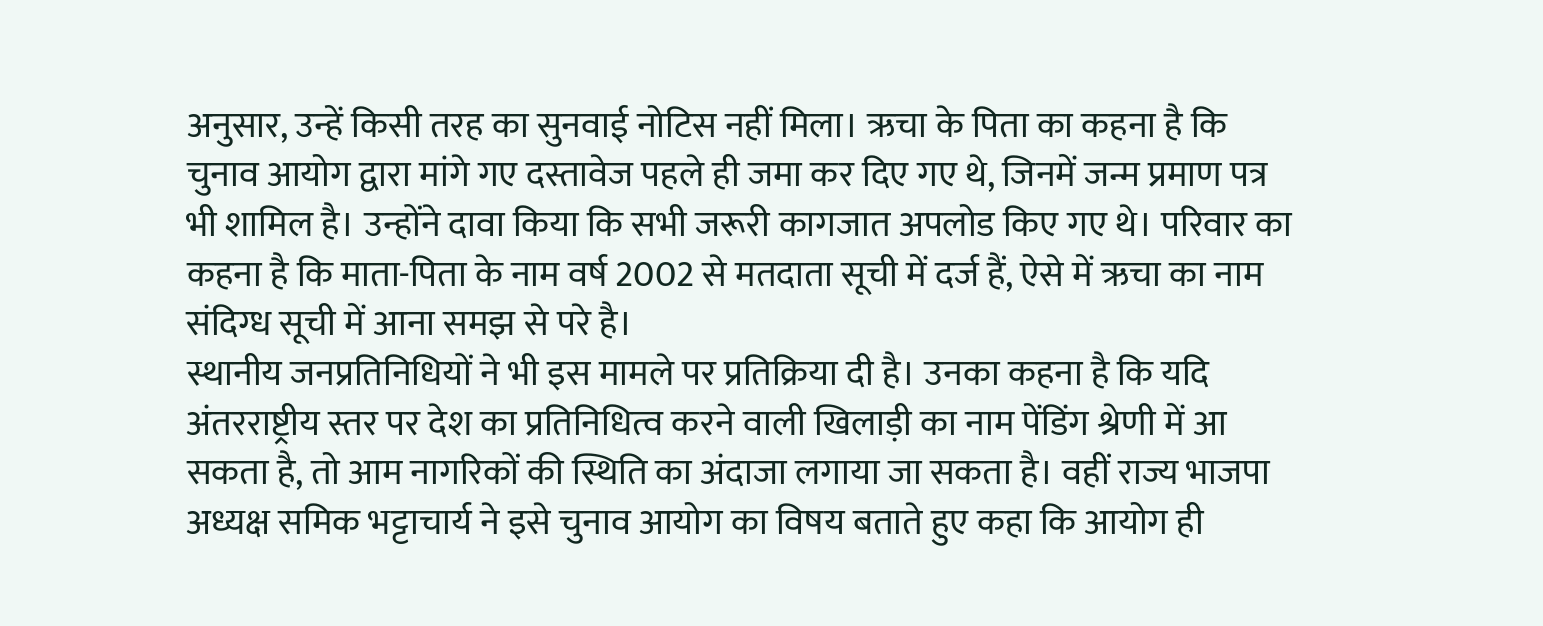अनुसार, उन्हें किसी तरह का सुनवाई नोटिस नहीं मिला। ऋचा के पिता का कहना है कि चुनाव आयोग द्वारा मांगे गए दस्तावेज पहले ही जमा कर दिए गए थे, जिनमें जन्म प्रमाण पत्र भी शामिल है। उन्होंने दावा किया कि सभी जरूरी कागजात अपलोड किए गए थे। परिवार का कहना है कि माता-पिता के नाम वर्ष 2002 से मतदाता सूची में दर्ज हैं, ऐसे में ऋचा का नाम संदिग्ध सूची में आना समझ से परे है।
स्थानीय जनप्रतिनिधियों ने भी इस मामले पर प्रतिक्रिया दी है। उनका कहना है कि यदि अंतरराष्ट्रीय स्तर पर देश का प्रतिनिधित्व करने वाली खिलाड़ी का नाम पेंडिंग श्रेणी में आ सकता है, तो आम नागरिकों की स्थिति का अंदाजा लगाया जा सकता है। वहीं राज्य भाजपा अध्यक्ष समिक भट्टाचार्य ने इसे चुनाव आयोग का विषय बताते हुए कहा कि आयोग ही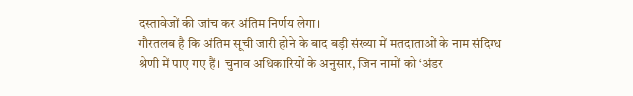दस्तावेजों की जांच कर अंतिम निर्णय लेगा।
गौरतलब है कि अंतिम सूची जारी होने के बाद बड़ी संख्या में मतदाताओं के नाम संदिग्ध श्रेणी में पाए गए हैं। चुनाव अधिकारियों के अनुसार, जिन नामों को ‘अंडर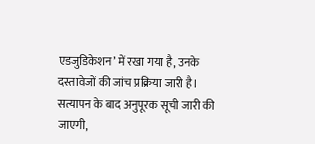एडजुडिकेशन’ में रखा गया है, उनके दस्तावेजों की जांच प्रक्रिया जारी है। सत्यापन के बाद अनुपूरक सूची जारी की जाएगी,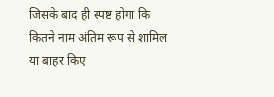जिसके बाद ही स्पष्ट होगा कि कितने नाम अंतिम रूप से शामिल या बाहर किए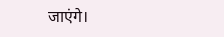जाएंगे।